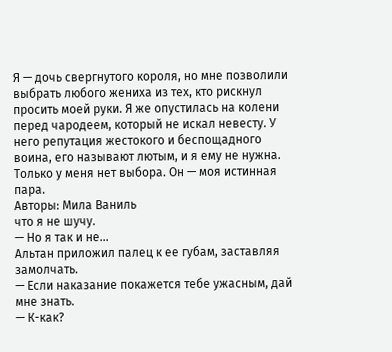Я — дочь свергнутого короля, но мне позволили выбрать любого жениха из тех, кто рискнул просить моей руки. Я же опустилась на колени перед чародеем, который не искал невесту. У него репутация жестокого и беспощадного воина, его называют лютым, и я ему не нужна. Только у меня нет выбора. Он — моя истинная пара.
Авторы: Мила Ваниль
что я не шучу.
— Но я так и не…
Альтан приложил палец к ее губам, заставляя замолчать.
— Если наказание покажется тебе ужасным, дай мне знать.
— К-как?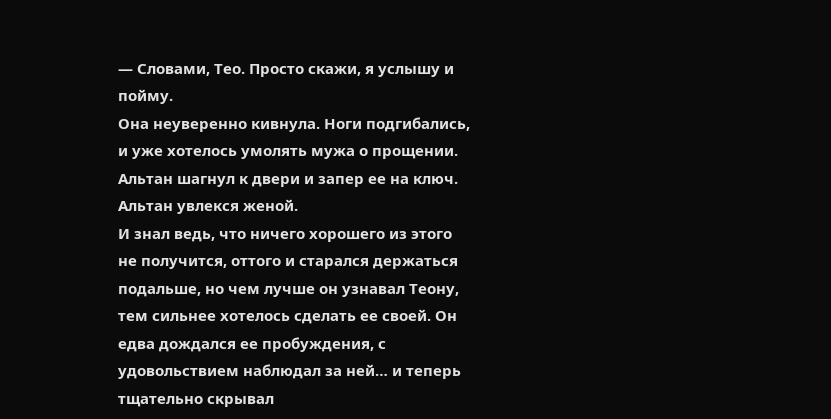— Словами, Тео. Просто скажи, я услышу и пойму.
Она неуверенно кивнула. Ноги подгибались, и уже хотелось умолять мужа о прощении.
Альтан шагнул к двери и запер ее на ключ.
Альтан увлекся женой.
И знал ведь, что ничего хорошего из этого не получится, оттого и старался держаться подальше, но чем лучше он узнавал Теону, тем сильнее хотелось сделать ее своей. Он едва дождался ее пробуждения, с удовольствием наблюдал за ней… и теперь тщательно скрывал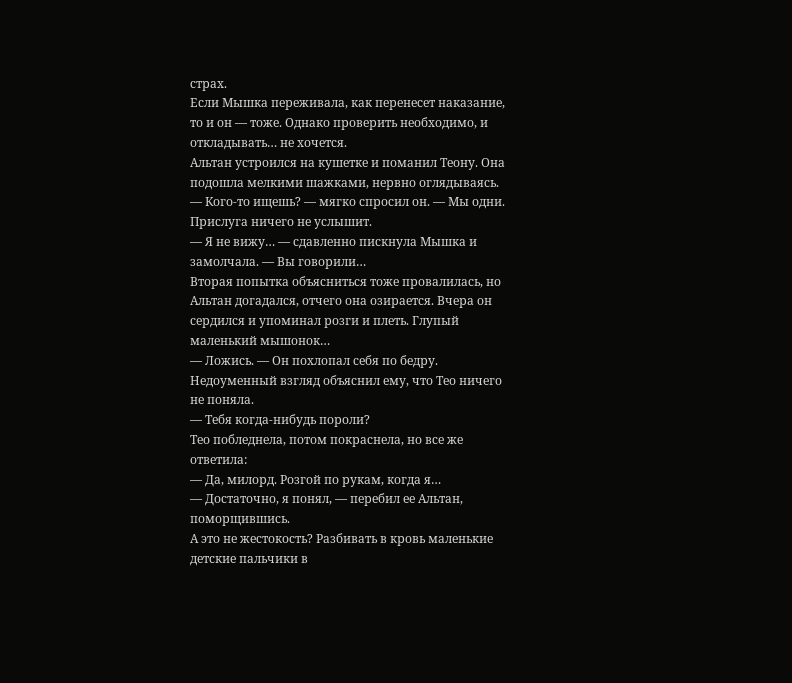страх.
Если Мышка переживала, как перенесет наказание, то и он — тоже. Однако проверить необходимо, и откладывать… не хочется.
Альтан устроился на кушетке и поманил Теону. Она подошла мелкими шажками, нервно оглядываясь.
— Кого-то ищешь? — мягко спросил он. — Мы одни. Прислуга ничего не услышит.
— Я не вижу… — сдавленно пискнула Мышка и замолчала. — Вы говорили…
Вторая попытка объясниться тоже провалилась, но Альтан догадался, отчего она озирается. Вчера он сердился и упоминал розги и плеть. Глупый маленький мышонок…
— Ложись. — Он похлопал себя по бедру.
Недоуменный взгляд объяснил ему, что Тео ничего не поняла.
— Тебя когда-нибудь пороли?
Тео побледнела, потом покраснела, но все же ответила:
— Да, милорд. Розгой по рукам, когда я…
— Достаточно, я понял, — перебил ее Альтан, поморщившись.
А это не жестокость? Разбивать в кровь маленькие детские пальчики в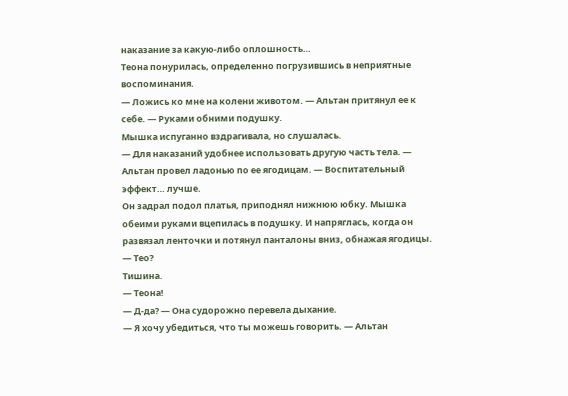наказание за какую-либо оплошность…
Теона понурилась, определенно погрузившись в неприятные воспоминания.
— Ложись ко мне на колени животом. — Альтан притянул ее к себе. — Руками обними подушку.
Мышка испуганно вздрагивала, но слушалась.
— Для наказаний удобнее использовать другую часть тела. — Альтан провел ладонью по ее ягодицам. — Воспитательный эффект… лучше.
Он задрал подол платья, приподнял нижнюю юбку. Мышка обеими руками вцепилась в подушку. И напряглась, когда он развязал ленточки и потянул панталоны вниз, обнажая ягодицы.
— Тео?
Тишина.
— Теона!
— Д-да? — Она судорожно перевела дыхание.
— Я хочу убедиться, что ты можешь говорить. — Альтан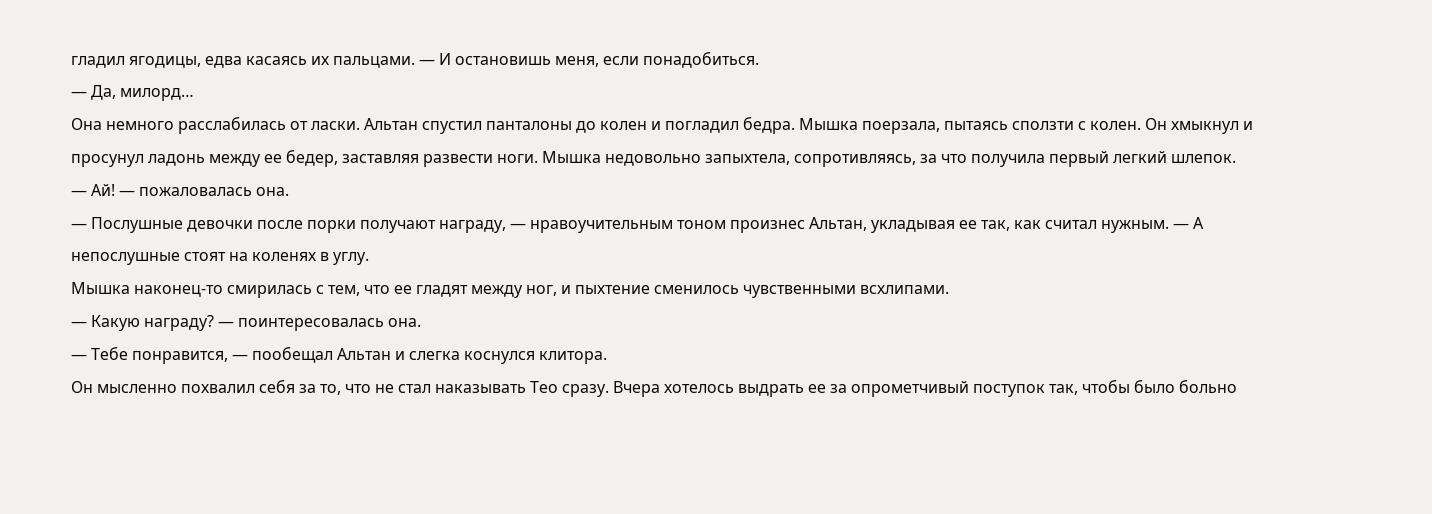гладил ягодицы, едва касаясь их пальцами. — И остановишь меня, если понадобиться.
— Да, милорд…
Она немного расслабилась от ласки. Альтан спустил панталоны до колен и погладил бедра. Мышка поерзала, пытаясь сползти с колен. Он хмыкнул и просунул ладонь между ее бедер, заставляя развести ноги. Мышка недовольно запыхтела, сопротивляясь, за что получила первый легкий шлепок.
— Ай! — пожаловалась она.
— Послушные девочки после порки получают награду, — нравоучительным тоном произнес Альтан, укладывая ее так, как считал нужным. — А непослушные стоят на коленях в углу.
Мышка наконец-то смирилась с тем, что ее гладят между ног, и пыхтение сменилось чувственными всхлипами.
— Какую награду? — поинтересовалась она.
— Тебе понравится, — пообещал Альтан и слегка коснулся клитора.
Он мысленно похвалил себя за то, что не стал наказывать Тео сразу. Вчера хотелось выдрать ее за опрометчивый поступок так, чтобы было больно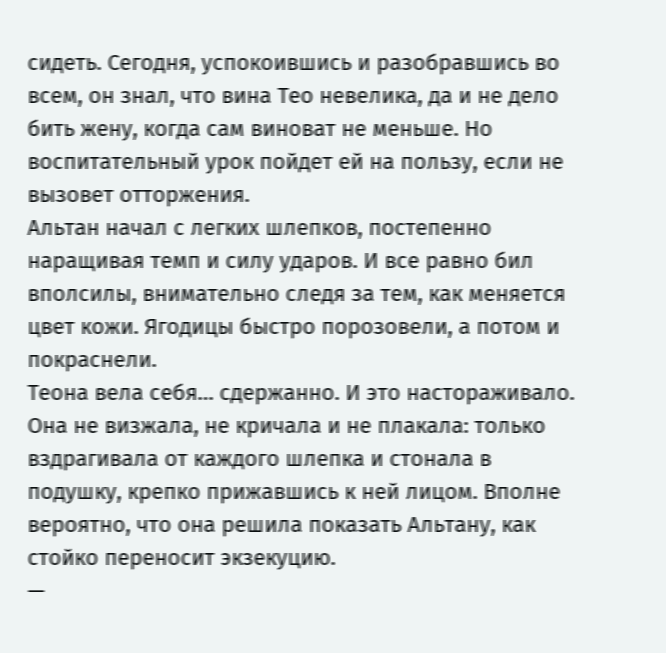сидеть. Сегодня, успокоившись и разобравшись во всем, он знал, что вина Тео невелика, да и не дело бить жену, когда сам виноват не меньше. Но воспитательный урок пойдет ей на пользу, если не вызовет отторжения.
Альтан начал с легких шлепков, постепенно наращивая темп и силу ударов. И все равно бил вполсилы, внимательно следя за тем, как меняется цвет кожи. Ягодицы быстро порозовели, а потом и покраснели.
Теона вела себя… сдержанно. И это настораживало. Она не визжала, не кричала и не плакала: только вздрагивала от каждого шлепка и стонала в подушку, крепко прижавшись к ней лицом. Вполне вероятно, что она решила показать Альтану, как стойко переносит экзекуцию.
—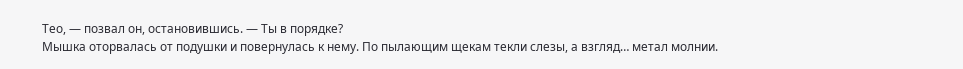Тео, — позвал он, остановившись. — Ты в порядке?
Мышка оторвалась от подушки и повернулась к нему. По пылающим щекам текли слезы, а взгляд… метал молнии.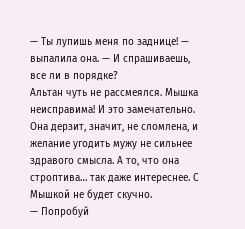— Ты лупишь меня по заднице! — выпалила она. — И спрашиваешь, все ли в порядке?
Альтан чуть не рассмеялся. Мышка неисправима! И это замечательно. Она дерзит, значит, не сломлена, и желание угодить мужу не сильнее здравого смысла. А то, что она строптива… так даже интереснее. С Мышкой не будет скучно.
— Попробуй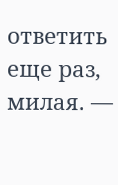ответить еще раз, милая. —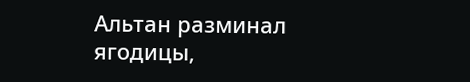Альтан разминал ягодицы,